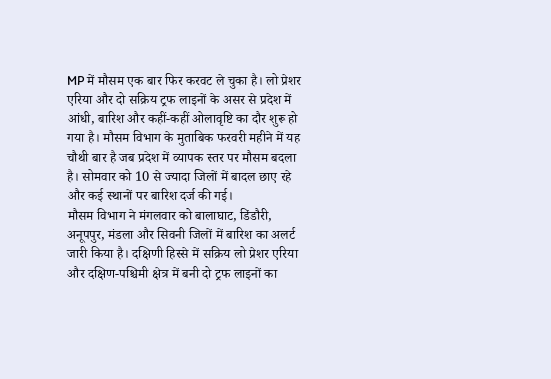MP में मौसम एक बार फिर करवट ले चुका है। लो प्रेशर एरिया और दो सक्रिय ट्रफ लाइनों के असर से प्रदेश में आंधी, बारिश और कहीं-कहीं ओलावृष्टि का दौर शुरू हो गया है। मौसम विभाग के मुताबिक फरवरी महीने में यह चौथी बार है जब प्रदेश में व्यापक स्तर पर मौसम बदला है। सोमवार को 10 से ज्यादा जिलों में बादल छाए रहे और कई स्थानों पर बारिश दर्ज की गई।
मौसम विभाग ने मंगलवार को बालाघाट, डिंडौरी, अनूपपुर, मंडला और सिवनी जिलों में बारिश का अलर्ट जारी किया है। दक्षिणी हिस्से में सक्रिय लो प्रेशर एरिया और दक्षिण-पश्चिमी क्षेत्र में बनी दो ट्रफ लाइनों का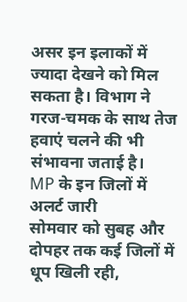असर इन इलाकों में ज्यादा देखने को मिल सकता है। विभाग ने गरज-चमक के साथ तेज हवाएं चलने की भी संभावना जताई है।
MP के इन जिलों में अलर्ट जारी
सोमवार को सुबह और दोपहर तक कई जिलों में धूप खिली रही,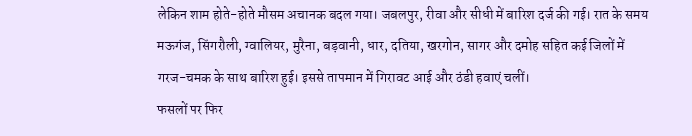लेकिन शाम होते-होते मौसम अचानक बदल गया। जबलपुर, रीवा और सीधी में बारिश दर्ज की गई। रात के समय मऊगंज, सिंगरौली, ग्वालियर, मुरैना, बड़वानी, धार, दतिया, खरगोन, सागर और दमोह सहित कई जिलों में गरज-चमक के साथ बारिश हुई। इससे तापमान में गिरावट आई और ठंडी हवाएं चलीं।
फसलों पर फिर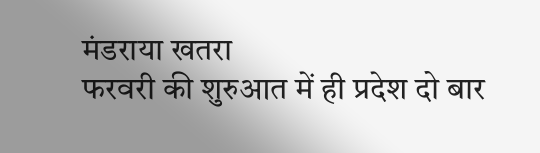मंडराया खतरा
फरवरी की शुरुआत में ही प्रदेश दो बार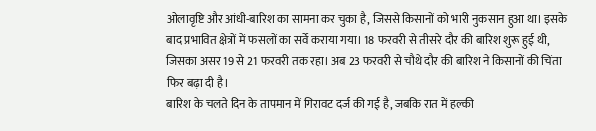ओलावृष्टि और आंधी-बारिश का सामना कर चुका है, जिससे किसानों को भारी नुकसान हुआ था। इसके बाद प्रभावित क्षेत्रों में फसलों का सर्वे कराया गया। 18 फरवरी से तीसरे दौर की बारिश शुरू हुई थी, जिसका असर 19 से 21 फरवरी तक रहा। अब 23 फरवरी से चौथे दौर की बारिश ने किसानों की चिंता फिर बढ़ा दी है।
बारिश के चलते दिन के तापमान में गिरावट दर्ज की गई है, जबकि रात में हल्की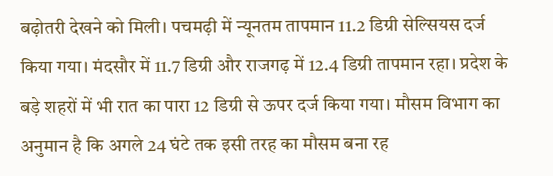बढ़ोतरी देखने को मिली। पचमढ़ी में न्यूनतम तापमान 11.2 डिग्री सेल्सियस दर्ज किया गया। मंदसौर में 11.7 डिग्री और राजगढ़ में 12.4 डिग्री तापमान रहा। प्रदेश के बड़े शहरों में भी रात का पारा 12 डिग्री से ऊपर दर्ज किया गया। मौसम विभाग का अनुमान है कि अगले 24 घंटे तक इसी तरह का मौसम बना रह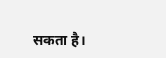सकता है।